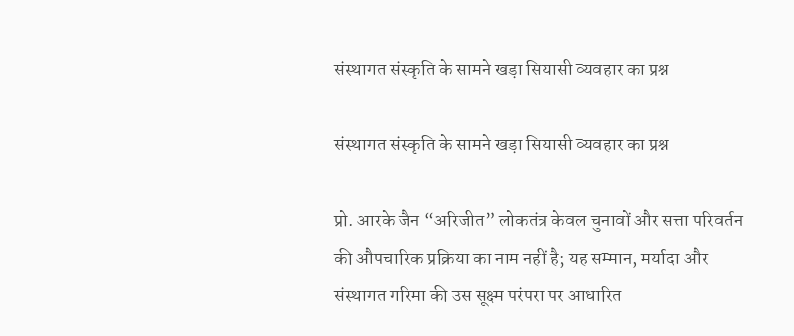संस्थागत संस्कृति के सामने खड़ा सियासी व्यवहार का प्रश्न

संस्थागत संस्कृति के सामने खड़ा सियासी व्यवहार का प्रश्न

प्रो. आरके जैन “अरिजीत” लोकतंत्र केवल चुनावों और सत्ता परिवर्तन की औपचारिक प्रक्रिया का नाम नहीं है; यह सम्मान, मर्यादा और संस्थागत गरिमा की उस सूक्ष्म परंपरा पर आधारित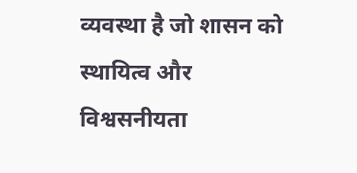व्यवस्था है जो शासन को स्थायित्व और विश्वसनीयता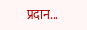प्रदान...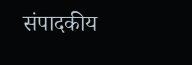संपादकीय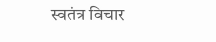स्वतंत्र विचार